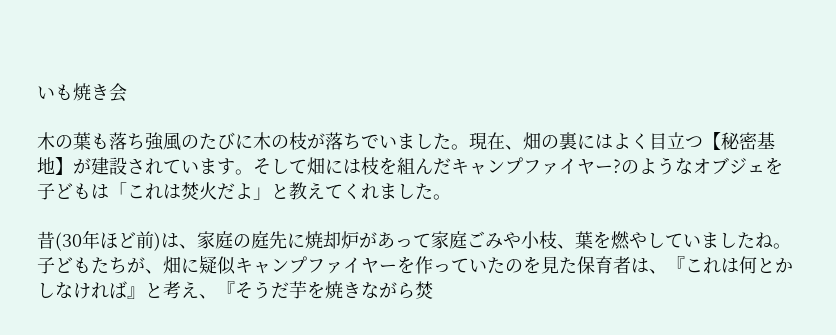いも焼き会

木の葉も落ち強風のたびに木の枝が落ちでいました。現在、畑の裏にはよく目立つ【秘密基地】が建設されています。そして畑には枝を組んだキャンプファイヤー?のようなオブジェを子どもは「これは焚火だよ」と教えてくれました。

昔(30年ほど前)は、家庭の庭先に焼却炉があって家庭ごみや小枝、葉を燃やしていましたね。子どもたちが、畑に疑似キャンプファイヤーを作っていたのを見た保育者は、『これは何とかしなければ』と考え、『そうだ芋を焼きながら焚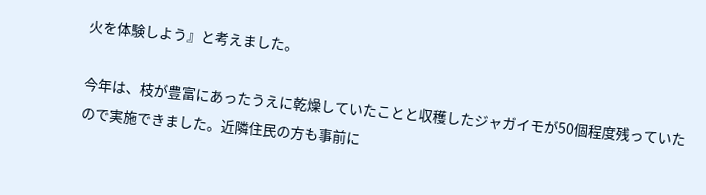火を体験しよう』と考えました。

今年は、枝が豊富にあったうえに乾燥していたことと収穫したジャガイモが50個程度残っていたので実施できました。近隣住民の方も事前に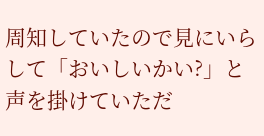周知していたので見にいらして「おいしいかい?」と声を掛けていただ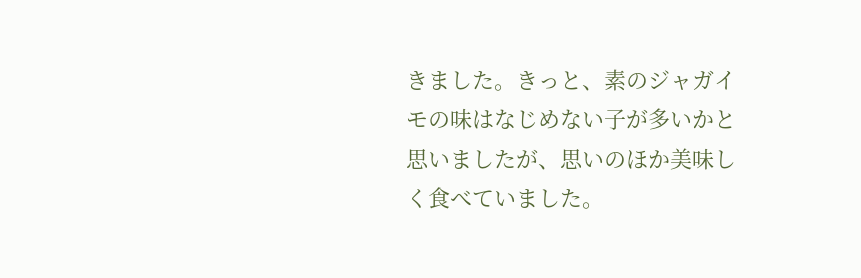きました。きっと、素のジャガイモの味はなじめない子が多いかと思いましたが、思いのほか美味しく食べていました。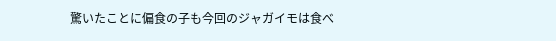驚いたことに偏食の子も今回のジャガイモは食べ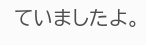ていましたよ。